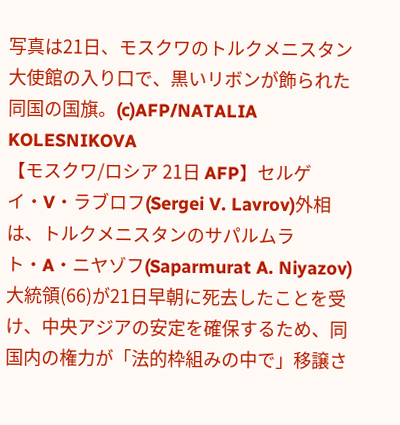写真は21日、モスクワのトルクメニスタン大使館の入り口で、黒いリボンが飾られた同国の国旗。(c)AFP/NATALIA KOLESNIKOVA
【モスクワ/ロシア 21日 AFP】セルゲイ・V・ラブロフ(Sergei V. Lavrov)外相は、トルクメニスタンのサパルムラト・A・ニヤゾフ(Saparmurat A. Niyazov)大統領(66)が21日早朝に死去したことを受け、中央アジアの安定を確保するため、同国内の権力が「法的枠組みの中で」移譲さ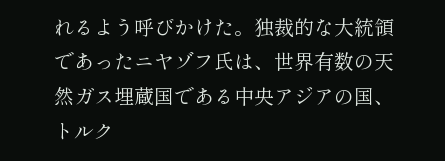れるよう呼びかけた。独裁的な大統領であったニヤゾフ氏は、世界有数の天然ガス埋蔵国である中央アジアの国、トルク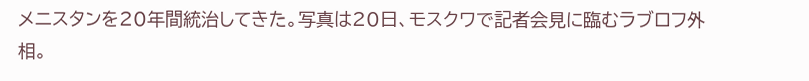メニスタンを20年間統治してきた。写真は20日、モスクワで記者会見に臨むラブロフ外相。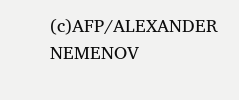(c)AFP/ALEXANDER NEMENOV